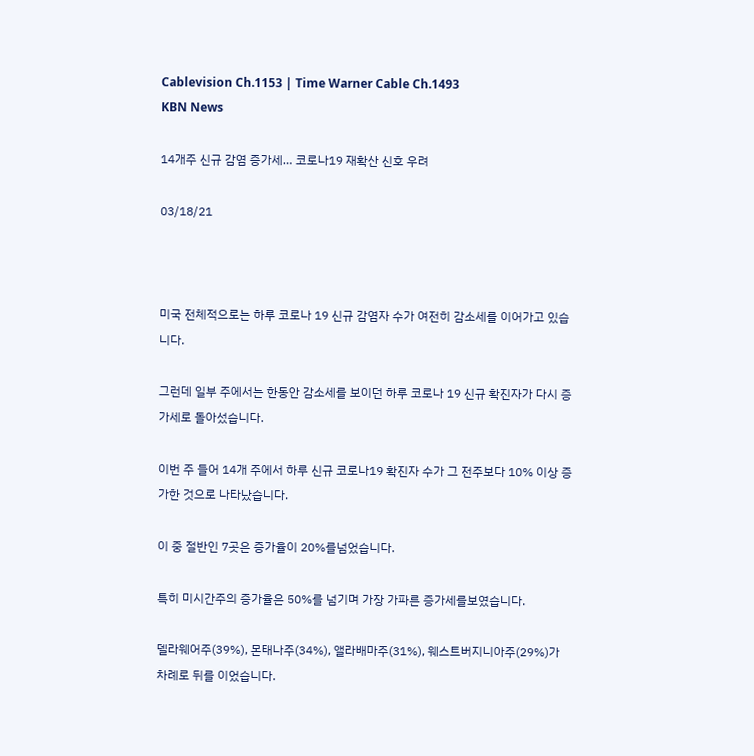Cablevision Ch.1153 | Time Warner Cable Ch.1493
KBN News

14개주 신규 감염 증가세… 코로나19 재확산 신호 우려

03/18/21



미국 전체적으로는 하루 코로나 19 신규 감염자 수가 여전히 감소세를 이어가고 있습니다.

그런데 일부 주에서는 한동안 감소세를 보이던 하루 코로나 19 신규 확진자가 다시 증가세로 돌아섰습니다.

이번 주 들어 14개 주에서 하루 신규 코로나19 확진자 수가 그 전주보다 10% 이상 증가한 것으로 나타났습니다.

이 중 절반인 7곳은 증가율이 20%를넘었습니다.

특히 미시간주의 증가율은 50%를 넘기며 가장 가파른 증가세를보였습니다.

델라웨어주(39%), 몬태나주(34%), 앨라배마주(31%), 웨스트버지니아주(29%)가 차례로 뒤를 이었습니다.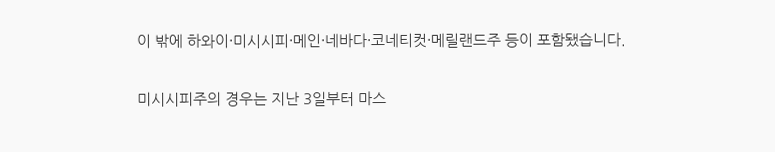이 밖에 하와이·미시시피·메인·네바다·코네티컷·메릴랜드주 등이 포함됐습니다.

미시시피주의 경우는 지난 3일부터 마스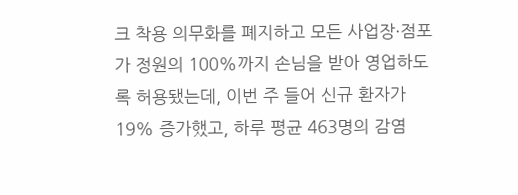크 착용 의무화를 폐지하고 모든 사업장·점포가 정원의 100%까지 손님을 받아 영업하도록 허용됐는데, 이번 주 들어 신규 환자가 19% 증가했고, 하루 평균 463명의 감염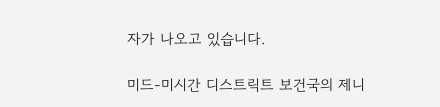자가 나오고 있습니다.

미드-미시간 디스트릭트 보건국의 제니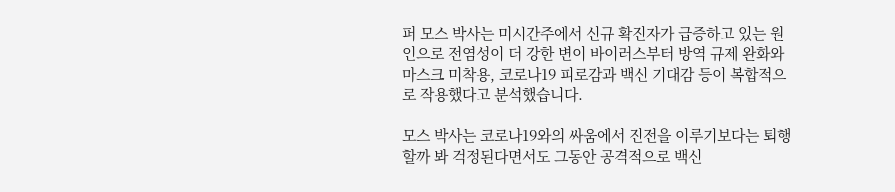퍼 모스 박사는 미시간주에서 신규 확진자가 급증하고 있는 원인으로 전염성이 더 강한 변이 바이러스부터 방역 규제 완화와 마스크 미착용, 코로나19 피로감과 백신 기대감 등이 복합적으로 작용했다고 분석했습니다.

모스 박사는 코로나19와의 싸움에서 진전을 이루기보다는 퇴행할까 봐 걱정된다면서도 그동안 공격적으로 백신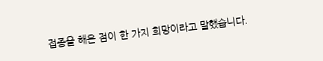접종을 해온 점이 한 가지 희망이라고 말했습니다.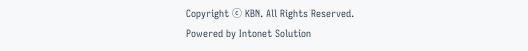Copyright ⓒ KBN. All Rights Reserved.
Powered by Intonet Solution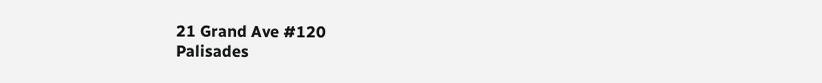21 Grand Ave #120
Palisades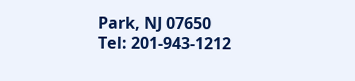Park, NJ 07650
Tel: 201-943-1212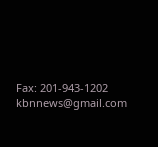Fax: 201-943-1202
kbnnews@gmail.com